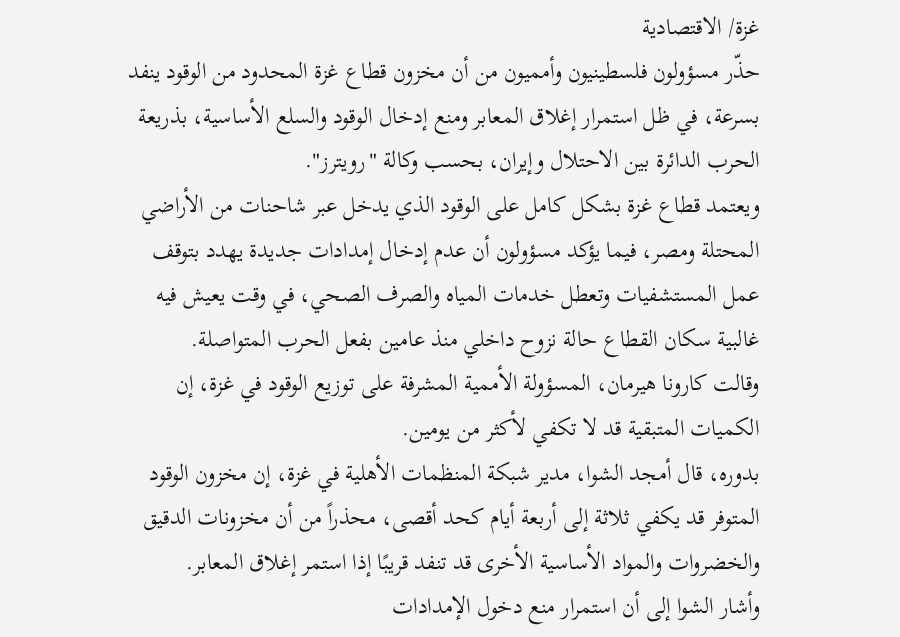غزة/ الاقتصادية
حذّر مسؤولون فلسطينيون وأمميون من أن مخزون قطاع غزة المحدود من الوقود ينفد بسرعة، في ظل استمرار إغلاق المعابر ومنع إدخال الوقود والسلع الأساسية، بذريعة الحرب الدائرة بين الاحتلال وإيران، بحسب وكالة "رويترز".
ويعتمد قطاع غزة بشكل كامل على الوقود الذي يدخل عبر شاحنات من الأراضي المحتلة ومصر، فيما يؤكد مسؤولون أن عدم إدخال إمدادات جديدة يهدد بتوقف عمل المستشفيات وتعطل خدمات المياه والصرف الصحي، في وقت يعيش فيه غالبية سكان القطاع حالة نزوح داخلي منذ عامين بفعل الحرب المتواصلة.
وقالت كارونا هيرمان، المسؤولة الأممية المشرفة على توزيع الوقود في غزة، إن الكميات المتبقية قد لا تكفي لأكثر من يومين.
بدوره، قال أمجد الشوا، مدير شبكة المنظمات الأهلية في غزة، إن مخزون الوقود المتوفر قد يكفي ثلاثة إلى أربعة أيام كحد أقصى، محذراً من أن مخزونات الدقيق والخضروات والمواد الأساسية الأخرى قد تنفد قريبًا إذا استمر إغلاق المعابر.
وأشار الشوا إلى أن استمرار منع دخول الإمدادات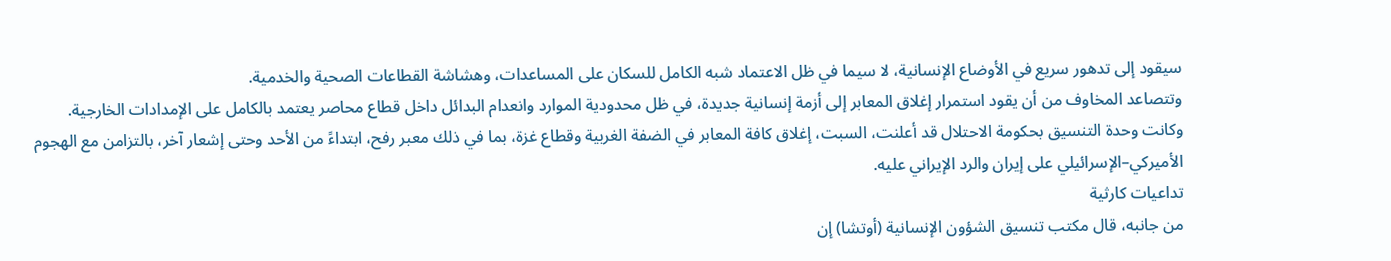سيقود إلى تدهور سريع في الأوضاع الإنسانية، لا سيما في ظل الاعتماد شبه الكامل للسكان على المساعدات، وهشاشة القطاعات الصحية والخدمية.
وتتصاعد المخاوف من أن يقود استمرار إغلاق المعابر إلى أزمة إنسانية جديدة، في ظل محدودية الموارد وانعدام البدائل داخل قطاع محاصر يعتمد بالكامل على الإمدادات الخارجية.
وكانت وحدة التنسيق بحكومة الاحتلال قد أعلنت، السبت، إغلاق كافة المعابر في الضفة الغربية وقطاع غزة، بما في ذلك معبر رفح، ابتداءً من الأحد وحتى إشعار آخر، بالتزامن مع الهجوم الأميركي–الإسرائيلي على إيران والرد الإيراني عليه.
تداعيات كارثية
من جانبه، قال مكتب تنسيق الشؤون الإنسانية (أوتشا) إن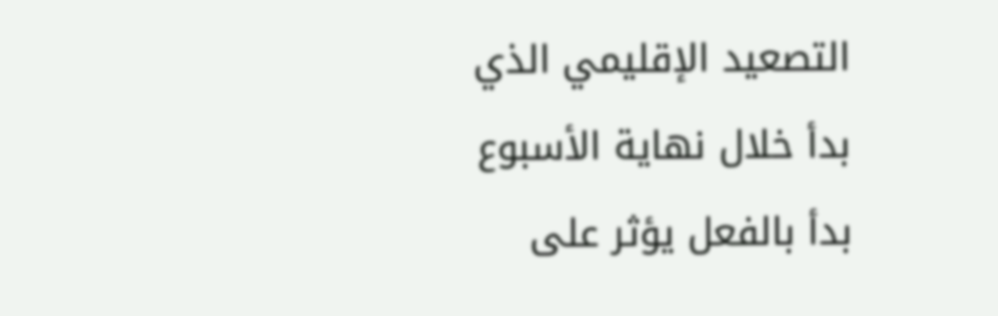التصعيد الإقليمي الذي بدأ خلال نهاية الأسبوع بدأ بالفعل يؤثر على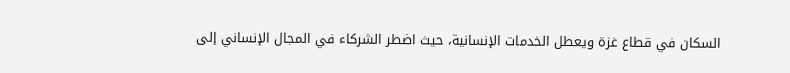السكان في قطاع غزة ويعطل الخدمات الإنسانية، حيث اضطر الشركاء في المجال الإنساني إلى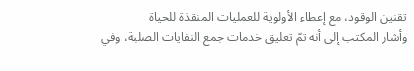تقنين الوقود، مع إعطاء الأولوية للعمليات المنقذة للحياة
وأشار المكتب إلى أنه تمّ تعليق خدمات جمع النفايات الصلبة، وفي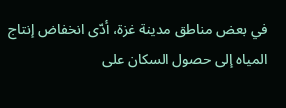في بعض مناطق مدينة غزة، أدّى انخفاض إنتاج المياه إلى حصول السكان على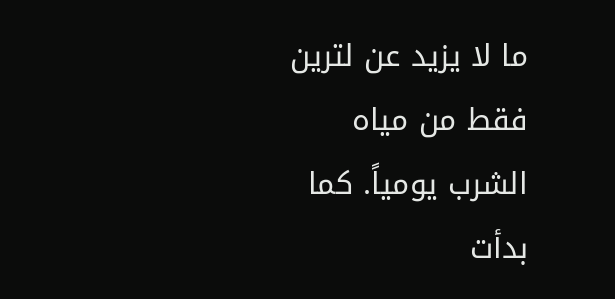ما لا يزيد عن لترين فقط من مياه الشرب يومياً. كما بدأت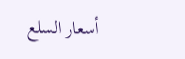أسعار السلع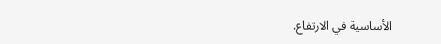الأساسية في الارتفاع.